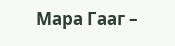Мара Гааг –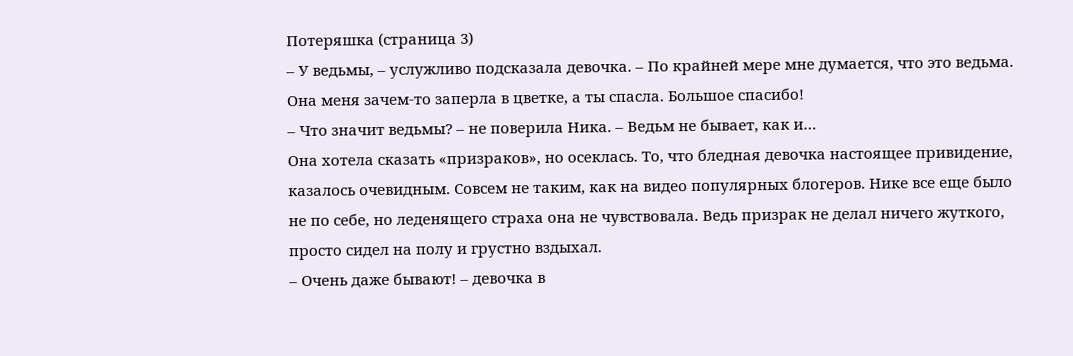Потеряшка (страница 3)
– У ведьмы, – услужливо подсказала девочка. – По крайней мере мне думается, что это ведьма. Она меня зачем-то заперла в цветке, а ты спасла. Большое спасибо!
– Что значит ведьмы? – не поверила Ника. – Ведьм не бывает, как и…
Она хотела сказать «призраков», но осеклась. То, что бледная девочка настоящее привидение, казалось очевидным. Совсем не таким, как на видео популярных блогеров. Нике все еще было не по себе, но леденящего страха она не чувствовала. Ведь призрак не делал ничего жуткого, просто сидел на полу и грустно вздыхал.
– Очень даже бывают! – девочка в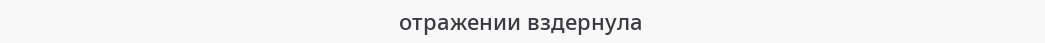отражении вздернула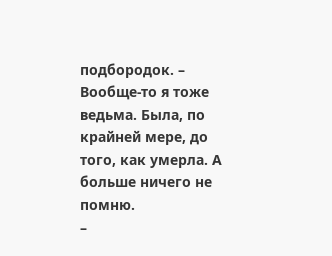подбородок. – Вообще-то я тоже ведьма. Была, по крайней мере, до того, как умерла. А больше ничего не помню.
–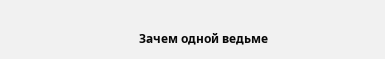Зачем одной ведьме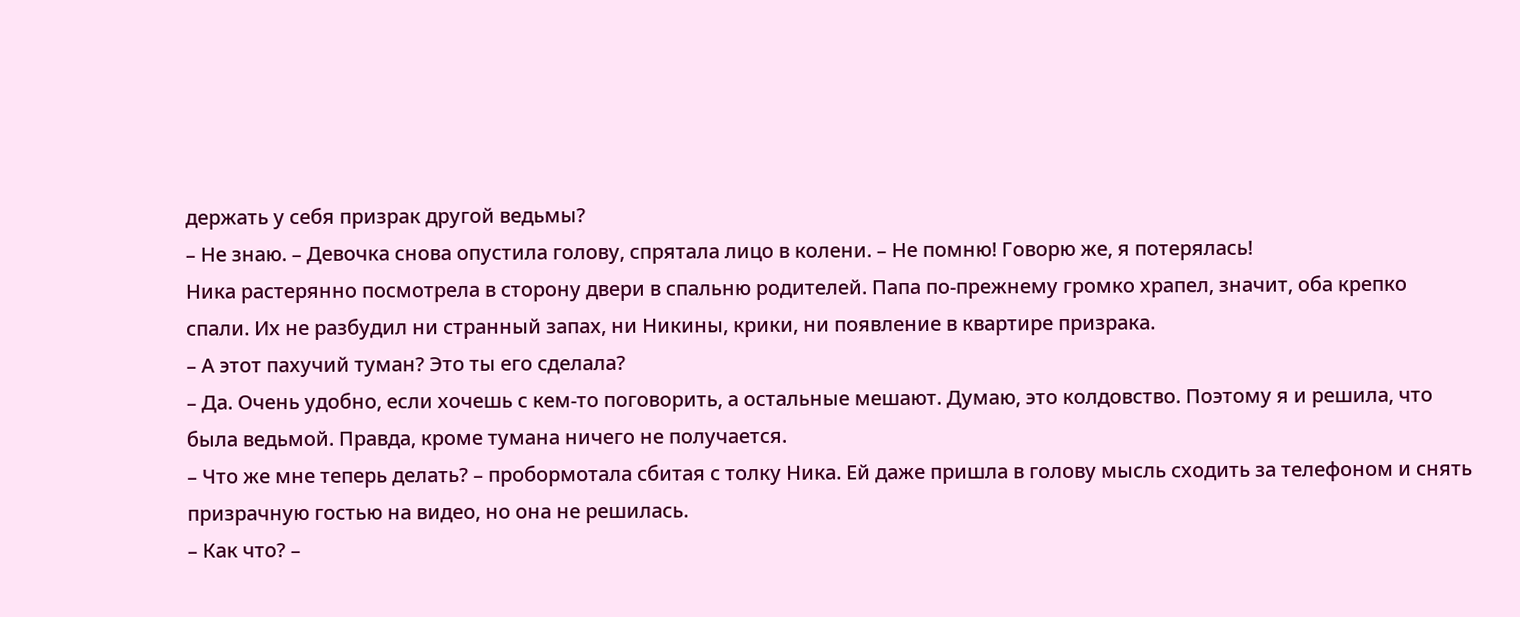держать у себя призрак другой ведьмы?
– Не знаю. – Девочка снова опустила голову, спрятала лицо в колени. – Не помню! Говорю же, я потерялась!
Ника растерянно посмотрела в сторону двери в спальню родителей. Папа по-прежнему громко храпел, значит, оба крепко спали. Их не разбудил ни странный запах, ни Никины, крики, ни появление в квартире призрака.
– А этот пахучий туман? Это ты его сделала?
– Да. Очень удобно, если хочешь с кем-то поговорить, а остальные мешают. Думаю, это колдовство. Поэтому я и решила, что была ведьмой. Правда, кроме тумана ничего не получается.
– Что же мне теперь делать? – пробормотала сбитая с толку Ника. Ей даже пришла в голову мысль сходить за телефоном и снять призрачную гостью на видео, но она не решилась.
– Как что? –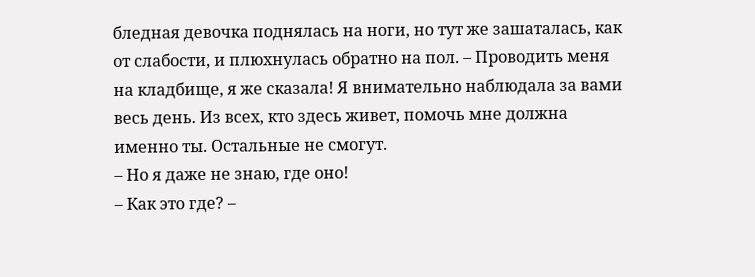бледная девочка поднялась на ноги, но тут же зашаталась, как от слабости, и плюхнулась обратно на пол. – Проводить меня на кладбище, я же сказала! Я внимательно наблюдала за вами весь день. Из всех, кто здесь живет, помочь мне должна именно ты. Остальные не смогут.
– Но я даже не знаю, где оно!
– Как это где? –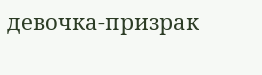девочка-призрак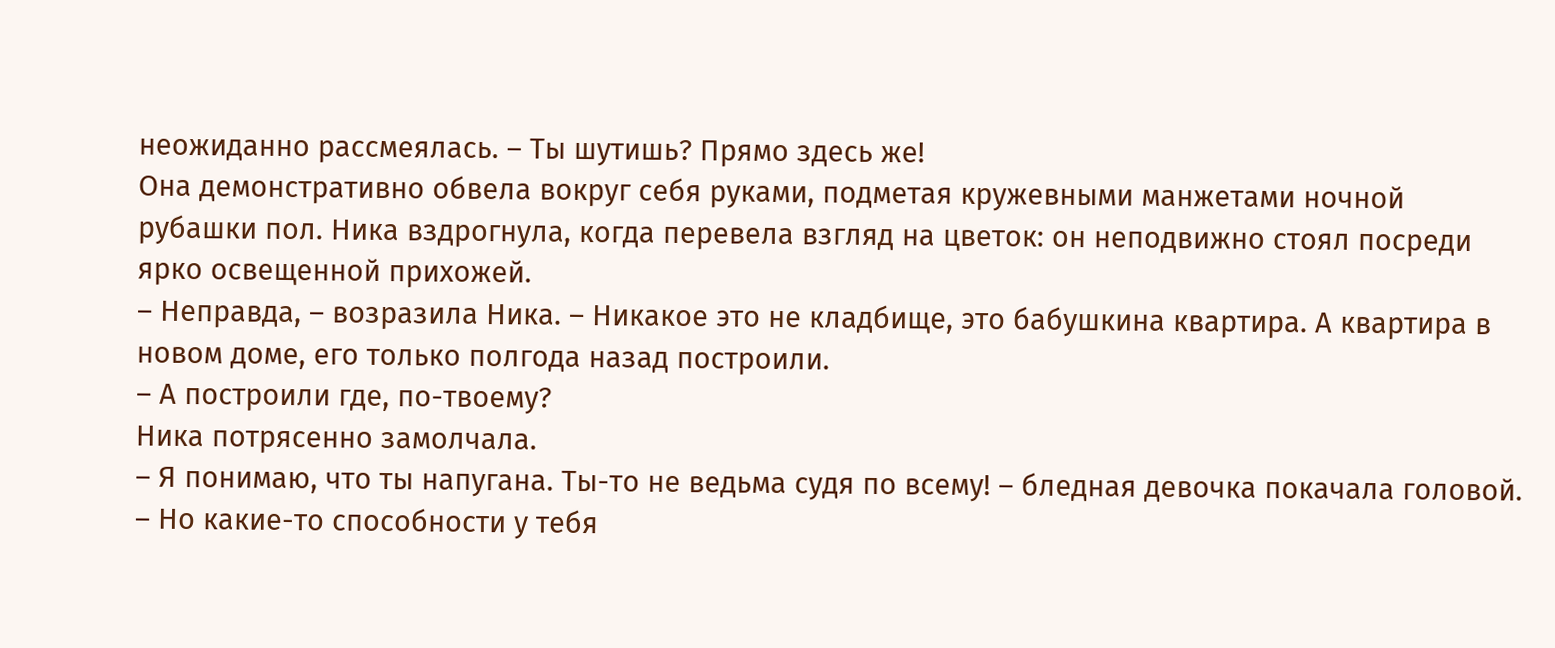неожиданно рассмеялась. – Ты шутишь? Прямо здесь же!
Она демонстративно обвела вокруг себя руками, подметая кружевными манжетами ночной рубашки пол. Ника вздрогнула, когда перевела взгляд на цветок: он неподвижно стоял посреди ярко освещенной прихожей.
– Неправда, – возразила Ника. – Никакое это не кладбище, это бабушкина квартира. А квартира в новом доме, его только полгода назад построили.
– А построили где, по-твоему?
Ника потрясенно замолчала.
– Я понимаю, что ты напугана. Ты-то не ведьма судя по всему! – бледная девочка покачала головой. – Но какие-то способности у тебя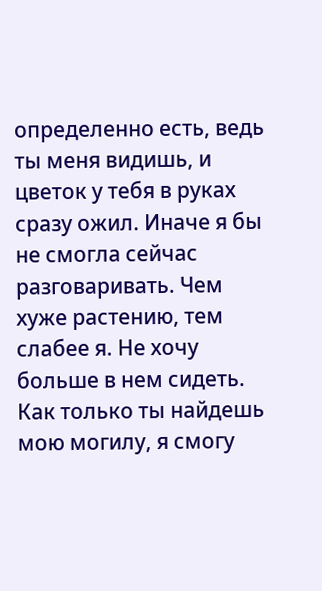определенно есть, ведь ты меня видишь, и цветок у тебя в руках сразу ожил. Иначе я бы не смогла сейчас разговаривать. Чем хуже растению, тем слабее я. Не хочу больше в нем сидеть. Как только ты найдешь мою могилу, я смогу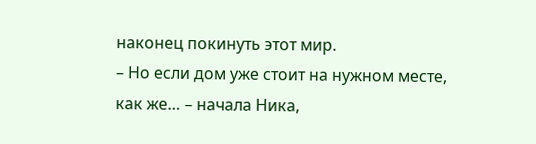наконец покинуть этот мир.
– Но если дом уже стоит на нужном месте, как же… – начала Ника,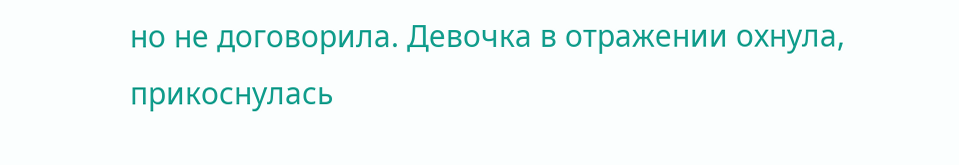но не договорила. Девочка в отражении охнула, прикоснулась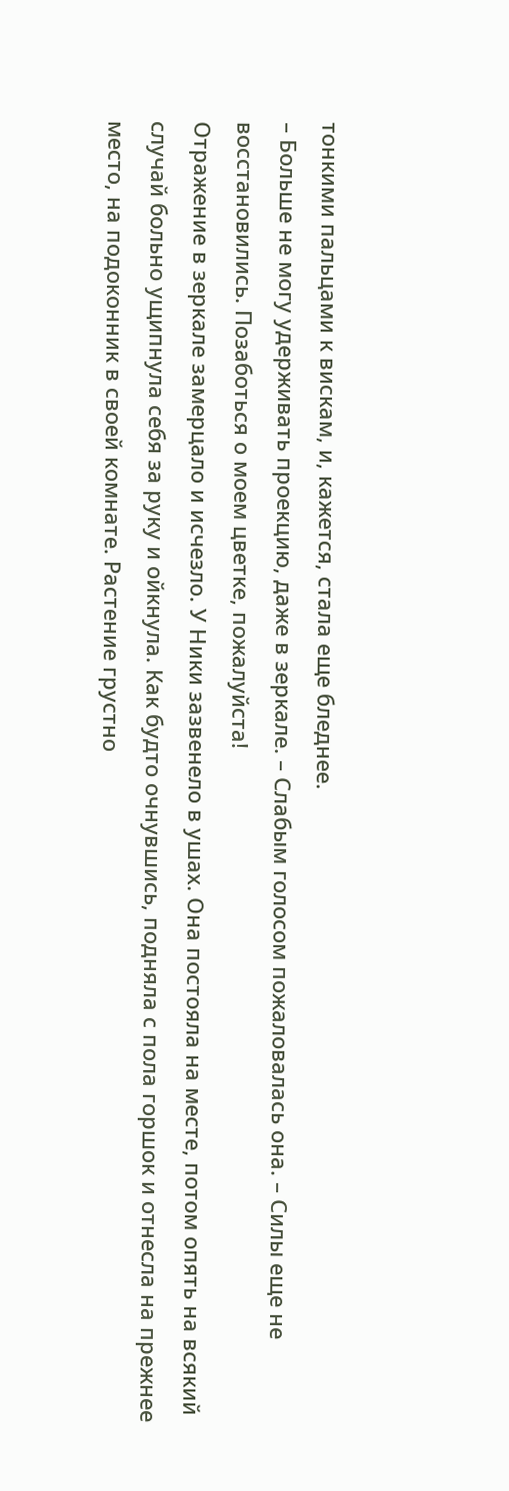тонкими пальцами к вискам, и, кажется, стала еще бледнее.
– Больше не могу удерживать проекцию, даже в зеркале. – Слабым голосом пожаловалась она. – Силы еще не восстановились. Позаботься о моем цветке, пожалуйста!
Отражение в зеркале замерцало и исчезло. У Ники зазвенело в ушах. Она постояла на месте, потом опять на всякий случай больно ущипнула себя за руку и ойкнула. Как будто очнувшись, подняла с пола горшок и отнесла на прежнее место, на подоконник в своей комнате. Растение грустно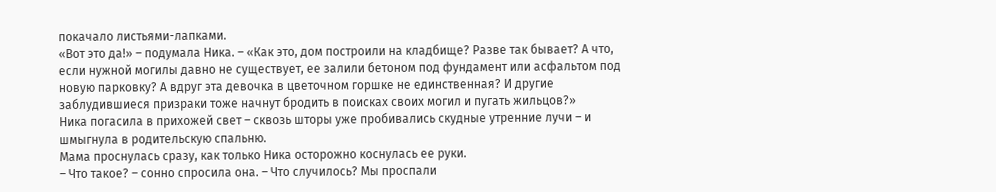покачало листьями-лапками.
«Вот это да!» – подумала Ника. – «Как это, дом построили на кладбище? Разве так бывает? А что, если нужной могилы давно не существует, ее залили бетоном под фундамент или асфальтом под новую парковку? А вдруг эта девочка в цветочном горшке не единственная? И другие заблудившиеся призраки тоже начнут бродить в поисках своих могил и пугать жильцов?»
Ника погасила в прихожей свет – сквозь шторы уже пробивались скудные утренние лучи – и шмыгнула в родительскую спальню.
Мама проснулась сразу, как только Ника осторожно коснулась ее руки.
– Что такое? – сонно спросила она. – Что случилось? Мы проспали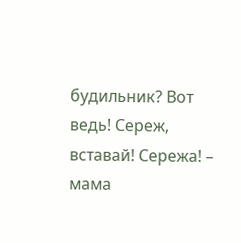будильник? Вот ведь! Сереж, вставай! Сережа! – мама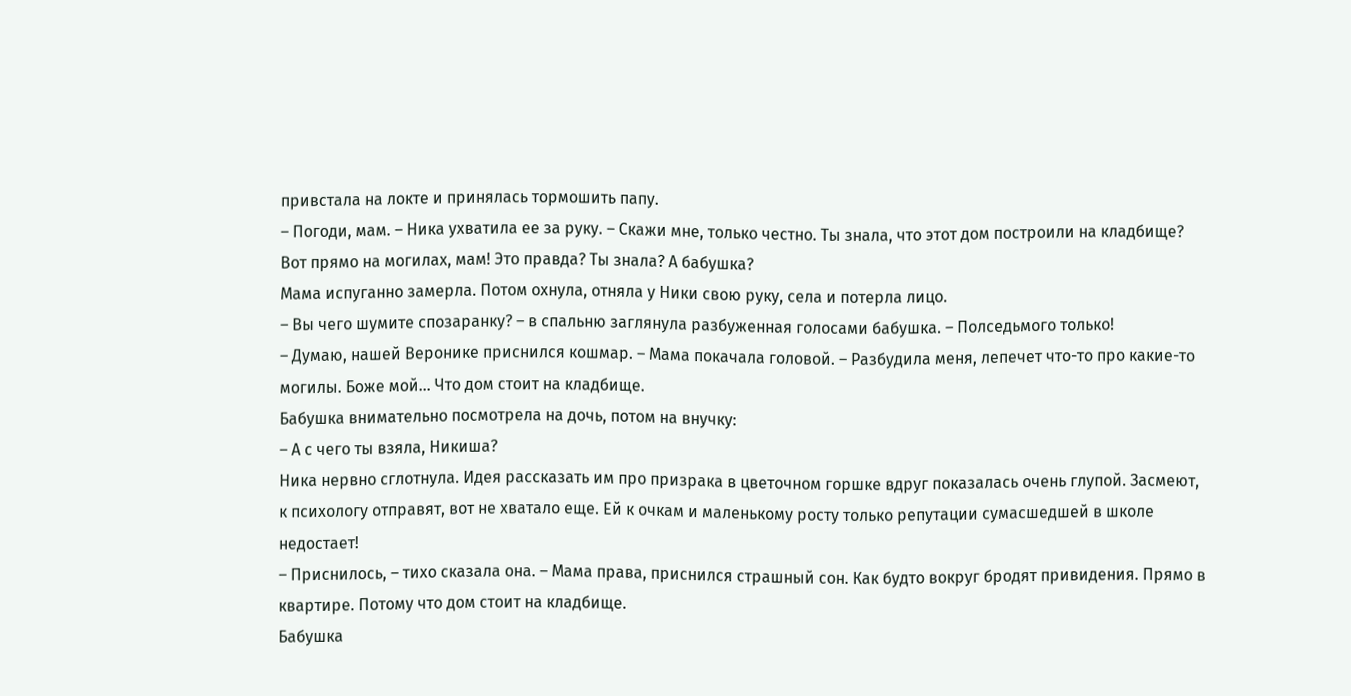привстала на локте и принялась тормошить папу.
– Погоди, мам. – Ника ухватила ее за руку. – Скажи мне, только честно. Ты знала, что этот дом построили на кладбище? Вот прямо на могилах, мам! Это правда? Ты знала? А бабушка?
Мама испуганно замерла. Потом охнула, отняла у Ники свою руку, села и потерла лицо.
– Вы чего шумите спозаранку? – в спальню заглянула разбуженная голосами бабушка. – Полседьмого только!
– Думаю, нашей Веронике приснился кошмар. – Мама покачала головой. – Разбудила меня, лепечет что-то про какие-то могилы. Боже мой… Что дом стоит на кладбище.
Бабушка внимательно посмотрела на дочь, потом на внучку:
– А с чего ты взяла, Никиша?
Ника нервно сглотнула. Идея рассказать им про призрака в цветочном горшке вдруг показалась очень глупой. Засмеют, к психологу отправят, вот не хватало еще. Ей к очкам и маленькому росту только репутации сумасшедшей в школе недостает!
– Приснилось, – тихо сказала она. – Мама права, приснился страшный сон. Как будто вокруг бродят привидения. Прямо в квартире. Потому что дом стоит на кладбище.
Бабушка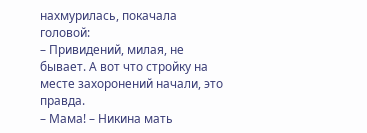нахмурилась, покачала головой:
– Привидений, милая, не бывает. А вот что стройку на месте захоронений начали, это правда.
– Мама! – Никина мать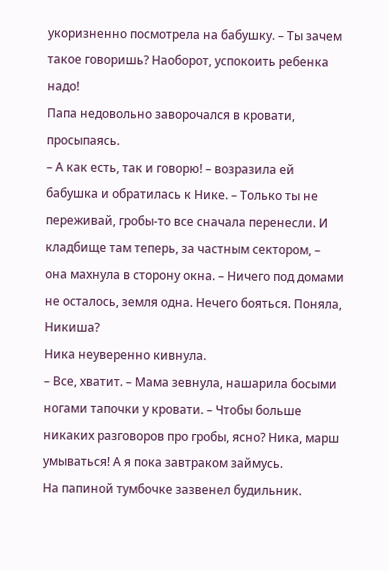укоризненно посмотрела на бабушку. – Ты зачем такое говоришь? Наоборот, успокоить ребенка надо!
Папа недовольно заворочался в кровати, просыпаясь.
– А как есть, так и говорю! – возразила ей бабушка и обратилась к Нике. – Только ты не переживай, гробы-то все сначала перенесли. И кладбище там теперь, за частным сектором, – она махнула в сторону окна. – Ничего под домами не осталось, земля одна. Нечего бояться. Поняла, Никиша?
Ника неуверенно кивнула.
– Все, хватит. – Мама зевнула, нашарила босыми ногами тапочки у кровати. – Чтобы больше никаких разговоров про гробы, ясно? Ника, марш умываться! А я пока завтраком займусь.
На папиной тумбочке зазвенел будильник.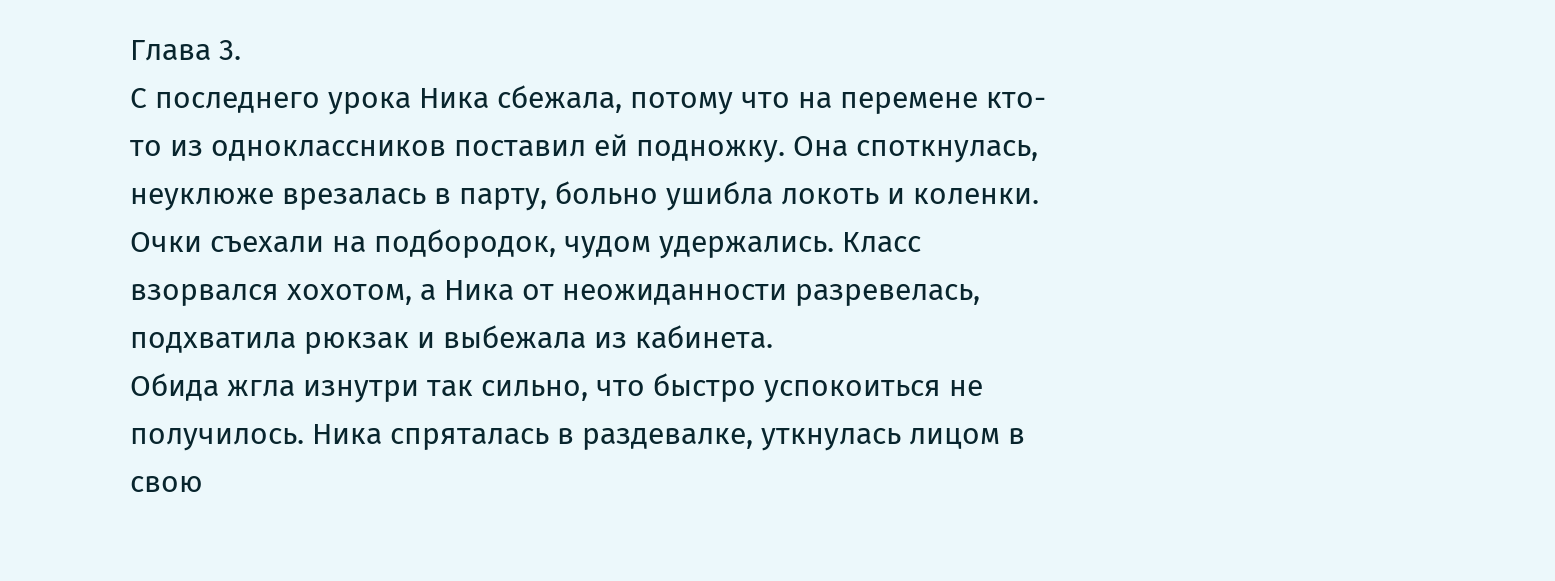Глава 3.
С последнего урока Ника сбежала, потому что на перемене кто-то из одноклассников поставил ей подножку. Она споткнулась, неуклюже врезалась в парту, больно ушибла локоть и коленки. Очки съехали на подбородок, чудом удержались. Класс взорвался хохотом, а Ника от неожиданности разревелась, подхватила рюкзак и выбежала из кабинета.
Обида жгла изнутри так сильно, что быстро успокоиться не получилось. Ника спряталась в раздевалке, уткнулась лицом в свою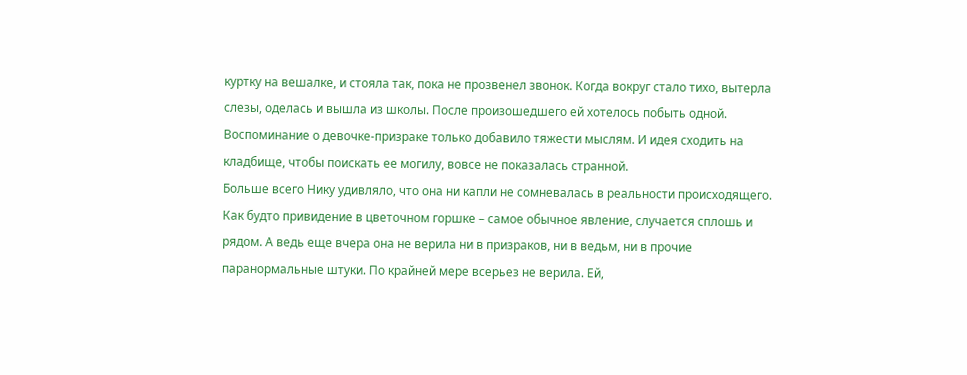куртку на вешалке, и стояла так, пока не прозвенел звонок. Когда вокруг стало тихо, вытерла слезы, оделась и вышла из школы. После произошедшего ей хотелось побыть одной. Воспоминание о девочке-призраке только добавило тяжести мыслям. И идея сходить на кладбище, чтобы поискать ее могилу, вовсе не показалась странной.
Больше всего Нику удивляло, что она ни капли не сомневалась в реальности происходящего. Как будто привидение в цветочном горшке – самое обычное явление, случается сплошь и рядом. А ведь еще вчера она не верила ни в призраков, ни в ведьм, ни в прочие паранормальные штуки. По крайней мере всерьез не верила. Ей,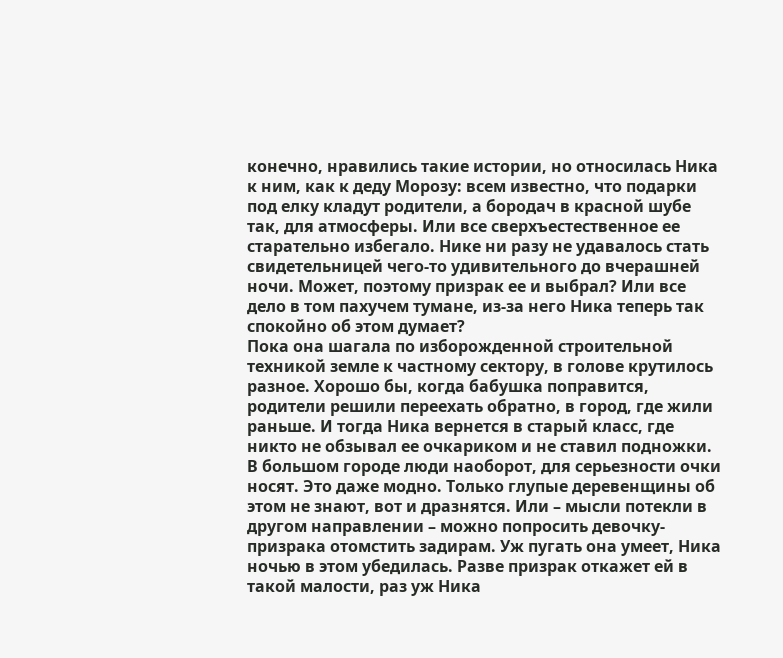конечно, нравились такие истории, но относилась Ника к ним, как к деду Морозу: всем известно, что подарки под елку кладут родители, а бородач в красной шубе так, для атмосферы. Или все сверхъестественное ее старательно избегало. Нике ни разу не удавалось стать свидетельницей чего-то удивительного до вчерашней ночи. Может, поэтому призрак ее и выбрал? Или все дело в том пахучем тумане, из-за него Ника теперь так спокойно об этом думает?
Пока она шагала по изборожденной строительной техникой земле к частному сектору, в голове крутилось разное. Хорошо бы, когда бабушка поправится, родители решили переехать обратно, в город, где жили раньше. И тогда Ника вернется в старый класс, где никто не обзывал ее очкариком и не ставил подножки. В большом городе люди наоборот, для серьезности очки носят. Это даже модно. Только глупые деревенщины об этом не знают, вот и дразнятся. Или – мысли потекли в другом направлении – можно попросить девочку-призрака отомстить задирам. Уж пугать она умеет, Ника ночью в этом убедилась. Разве призрак откажет ей в такой малости, раз уж Ника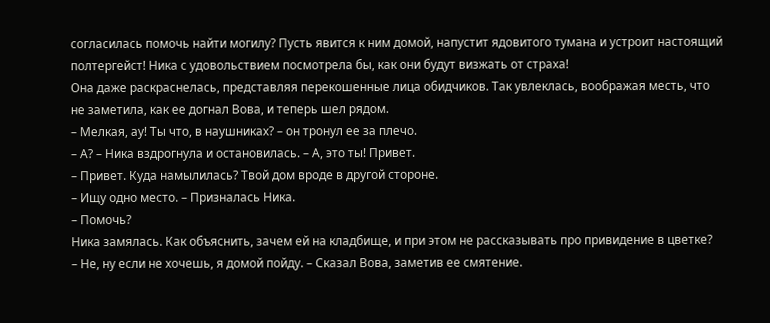согласилась помочь найти могилу? Пусть явится к ним домой, напустит ядовитого тумана и устроит настоящий полтергейст! Ника с удовольствием посмотрела бы, как они будут визжать от страха!
Она даже раскраснелась, представляя перекошенные лица обидчиков. Так увлеклась, воображая месть, что не заметила, как ее догнал Вова, и теперь шел рядом.
– Мелкая, ау! Ты что, в наушниках? – он тронул ее за плечо.
– А? – Ника вздрогнула и остановилась. – А, это ты! Привет.
– Привет. Куда намылилась? Твой дом вроде в другой стороне.
– Ищу одно место. – Призналась Ника.
– Помочь?
Ника замялась. Как объяснить, зачем ей на кладбище, и при этом не рассказывать про привидение в цветке?
– Не, ну если не хочешь, я домой пойду. – Сказал Вова, заметив ее смятение.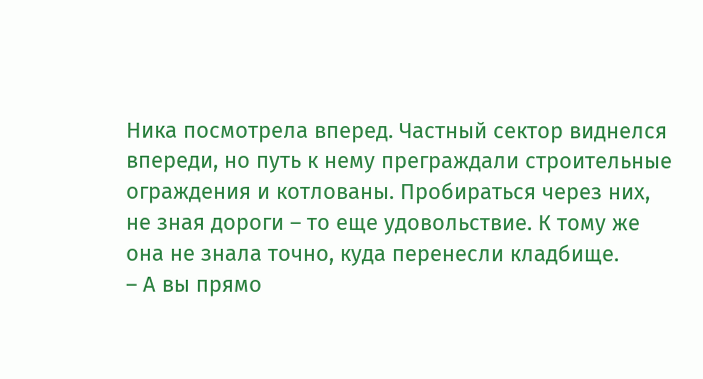Ника посмотрела вперед. Частный сектор виднелся впереди, но путь к нему преграждали строительные ограждения и котлованы. Пробираться через них, не зная дороги – то еще удовольствие. К тому же она не знала точно, куда перенесли кладбище.
– А вы прямо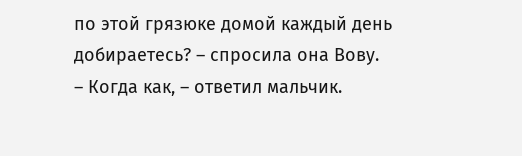по этой грязюке домой каждый день добираетесь? – спросила она Вову.
– Когда как, – ответил мальчик.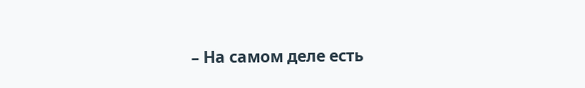– На самом деле есть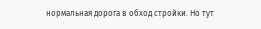нормальная дорога в обход стройки. Но тут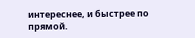интереснее, и быстрее по прямой.